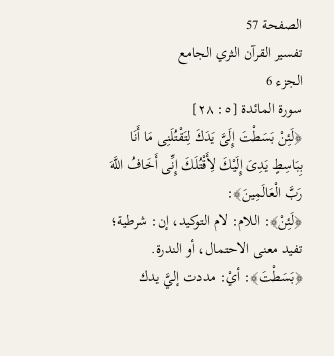الصفحة 57
تفسير القرآن الثري الجامع
الجزء 6
سورة المائدة [٥: ٢٨]
﴿لَئِنْ بَسَطْتَ إِلَىَّ يَدَكَ لِتَقْتُلَنِى مَا أَنَا بِبَاسِطٍ يَدِىَ إِلَيْكَ لِأَقْتُلَكَ إِنِّى أَخَافُ اللَّهَ رَبَّ الْعَالَمِينَ﴾:
﴿لَئِنْ﴾: اللام: لام التوكيد، إن: شرطية؛ تفيد معنى الاحتمال، أو الندرة.
﴿بَسَطْتَ﴾: أيْ: مددت إليَّ يدك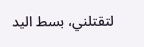لتقتلني، بسط اليد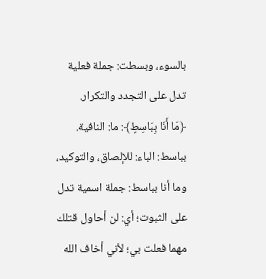بالسوء، وبسطت: جملة فعلية تدل على التجدد والتكرار.
﴿مَا أَنَا بِبَاسِطٍ﴾: ما: النافية. بباسط: الباء: للإلصاق، والتوكيد، وما أنا بباسط: جملة اسمية تدل على الثبوت؛ أي: لن أحاول قتلك مهما فعلت بي؛ لأني أخاف الله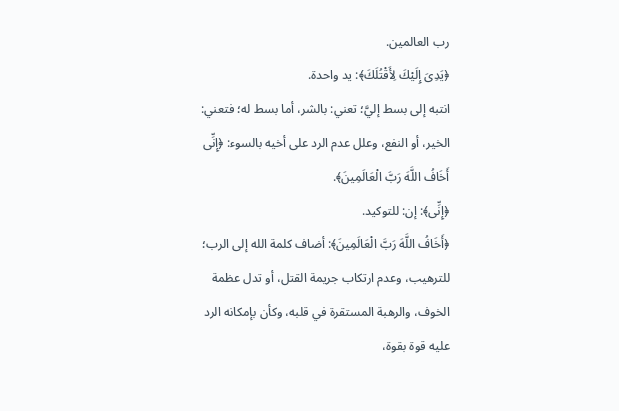رب العالمين.
﴿يَدِىَ إِلَيْكَ لِأَقْتُلَكَ﴾: يد واحدة.
انتبه إلى بسط إليَّ؛ تعني: بالشر، أما بسط له؛ فتعني: الخير، أو النفع، وعلل عدم الرد على أخيه بالسوء: ﴿إِنِّى أَخَافُ اللَّهَ رَبَّ الْعَالَمِينَ﴾.
﴿إِنِّى﴾: إن: للتوكيد.
﴿أَخَافُ اللَّهَ رَبَّ الْعَالَمِينَ﴾: أضاف كلمة الله إلى الرب؛ للترهيب، وعدم ارتكاب جريمة القتل، أو تدل عظمة الخوف، والرهبة المستقرة في قلبه، وكأن بإمكانه الرد عليه قوة بقوة،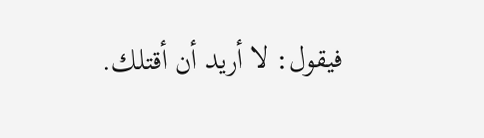فيقول: لا أريد أن أقتلك.